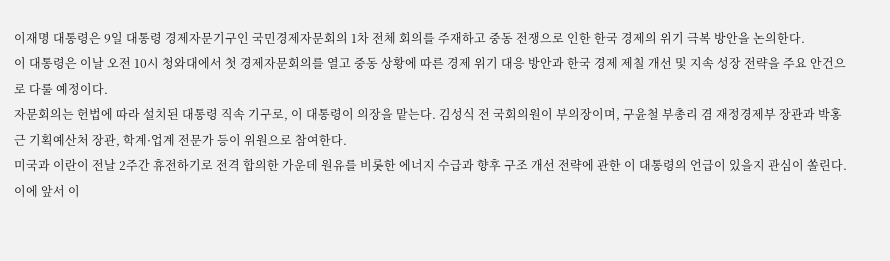이재명 대통령은 9일 대통령 경제자문기구인 국민경제자문회의 1차 전체 회의를 주재하고 중동 전쟁으로 인한 한국 경제의 위기 극복 방안을 논의한다.
이 대통령은 이날 오전 10시 청와대에서 첫 경제자문회의를 열고 중동 상황에 따른 경제 위기 대응 방안과 한국 경제 제칠 개선 및 지속 성장 전략을 주요 안건으로 다룰 예정이다.
자문회의는 헌법에 따라 설치된 대통령 직속 기구로, 이 대통령이 의장을 맡는다. 김성식 전 국회의원이 부의장이며, 구윤철 부총리 겸 재정경제부 장관과 박홍근 기획예산처 장관, 학계·업계 전문가 등이 위원으로 참여한다.
미국과 이란이 전날 2주간 휴전하기로 전격 합의한 가운데 원유를 비롯한 에너지 수급과 향후 구조 개선 전략에 관한 이 대통령의 언급이 있을지 관심이 쏠린다.
이에 앞서 이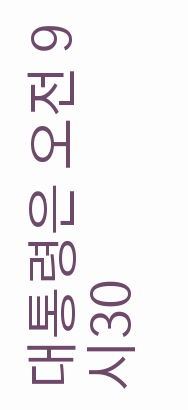대통령은 오전 9시30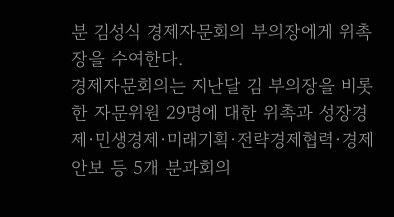분 김성식 경제자문회의 부의장에게 위촉장을 수여한다.
경제자문회의는 지난달 김 부의장을 비롯한 자문위원 29명에 대한 위촉과 성장경제·민생경제·미래기획·전략경제협력·경제안보 등 5개 분과회의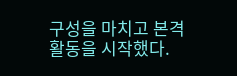구성을 마치고 본격 활동을 시작했다.